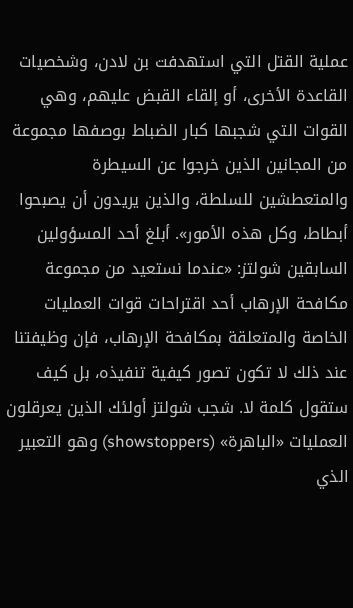عملية القتل التي استهدفت بن لادن، وشخصيات القاعدة الأخرى، أو إلقاء القبض عليهم، وهي القوات التي شجبها كبار الضباط بوصفها مجموعة من المجانين الذين خرجوا عن السيطرة والمتعطشين للسلطة، والذين يريدون أن يصبحوا أبطاط، وكل هذه الأمور». أبلغ أحد المسؤولين السابقين شولتز: «عندما نستعيد من مجموعة مكافحة الإرهاب أحد اقتراحات قوات العمليات الخاصة والمتعلقة بمكافحة الإرهاب، فإن وظيفتنا عند ذلك لا تكون تصور كيفية تنفيذه، بل كيف ستقول كلمة لا. شجب شولتز أولئك الذين يعرقلون العمليات «الباهرة» (showstoppers) وهو التعبير الذي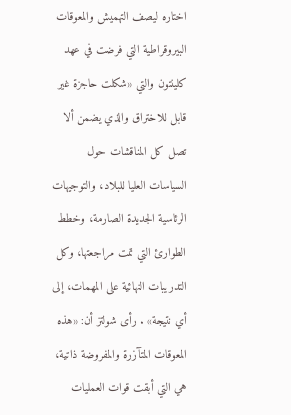اختاره ليصف التهميش والمعوقات البيروقراطية التي فرضت في عهد کلينتون والتي «شکلت حاجزة غير قابل للاختراق والذي يضمن ألا تصل كل المناقشات حول السياسات العليا للبلاد، والتوجيهات الرئاسية الجديدة الصارمة، وخطط الطوارئ التي تمت مراجعتها، وكل التدريبات النهائية على المهمات، إلى أي نتيجة» . رأى شولتز أن: «هذه المعوقات المتآزرة والمفروضة ذاتية، هي التي أبقت قوات العمليات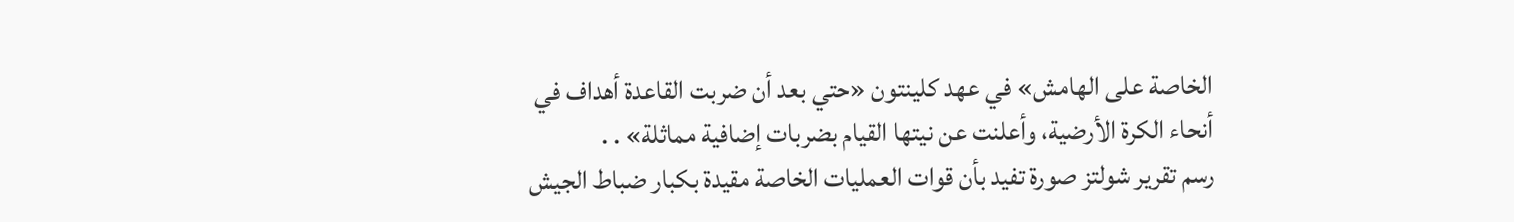الخاصة على الهامش» في عهد کلينتون «حتي بعد أن ضربت القاعدة أهداف في أنحاء الكرة الأرضية، وأعلنت عن نيتها القيام بضربات إضافية مماثلة» . .
رسم تقرير شولتز صورة تفيد بأن قوات العمليات الخاصة مقيدة بكبار ضباط الجيش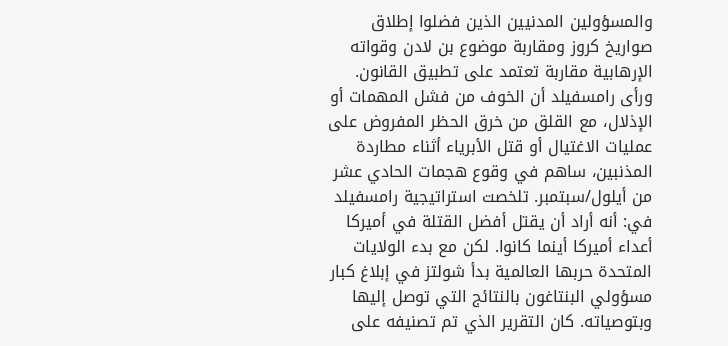والمسؤولين المدنيين الذين فضلوا إطلاق صواريخ كروز ومقاربة موضوع بن لادن وقواته الإرهابية مقاربة تعتمد على تطبيق القانون. ورأى رامسفيلد أن الخوف من فشل المهمات أو الإذلال، مع القلق من خرق الحظر المفروض على عمليات الاغتيال أو قتل الأبرياء أثناء مطاردة المذنبين، ساهم في وقوع هجمات الحادي عشر من أيلول/سبتمبر. تلخصت استراتيجية رامسفيلد في: أنه أراد أن يقتل أفضل القتلة في أميركا أعداء أميركا أينما كانوا. لكن مع بدء الولايات المتحدة حربها العالمية بدأ شولتز في إبلاغ كبار مسؤولي البنتاغون بالنتائج التي توصل إليها وبتوصياته. كان التقرير الذي تم تصنيفه على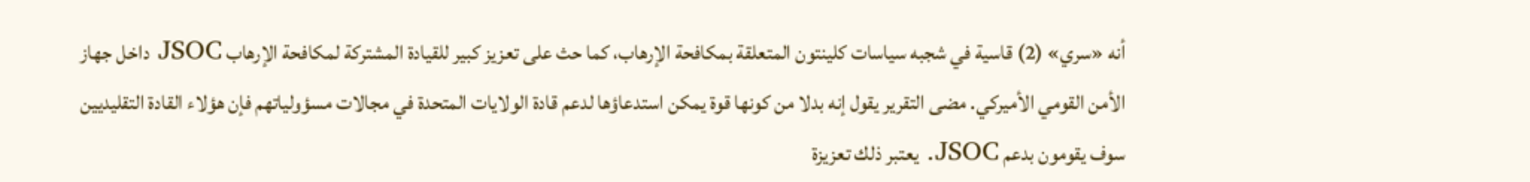أنه «سري» (2) قاسية في شجبه سياسات کلينتون المتعلقة بمكافحة الإرهاب، كما حث على تعزيز كبير للقيادة المشتركة لمكافحة الإرهاب JSOC داخل جهاز الأمن القومي الأميركي. مضى التقرير يقول إنه بدلا من كونها قوة يمكن استدعاؤها لدعم قادة الولايات المتحدة في مجالات مسؤولياتهم فإن هؤلاء القادة التقليديين سوف يقومون بدعم JSOC. يعتبر ذلك تعزيزة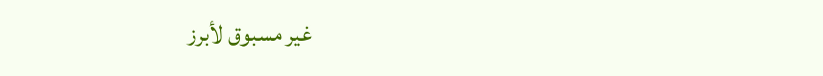غير مسبوق لأبرز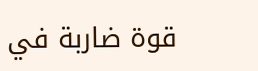قوة ضاربة في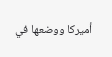أميركا ووضعها في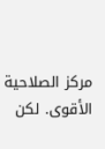مركز الصلاحية الأقوى. لكن